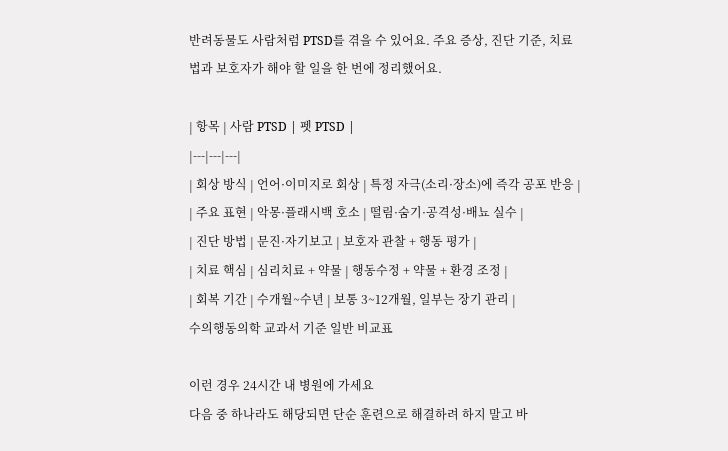반려동물도 사람처럼 PTSD를 겪을 수 있어요. 주요 증상, 진단 기준, 치료법과 보호자가 해야 할 일을 한 번에 정리했어요.

| 항목 | 사람 PTSD | 펫 PTSD |
|---|---|---|
| 회상 방식 | 언어·이미지로 회상 | 특정 자극(소리·장소)에 즉각 공포 반응 |
| 주요 표현 | 악몽·플래시백 호소 | 떨림·숨기·공격성·배뇨 실수 |
| 진단 방법 | 문진·자기보고 | 보호자 관찰 + 행동 평가 |
| 치료 핵심 | 심리치료 + 약물 | 행동수정 + 약물 + 환경 조정 |
| 회복 기간 | 수개월~수년 | 보통 3~12개월, 일부는 장기 관리 |
수의행동의학 교과서 기준 일반 비교표

이런 경우 24시간 내 병원에 가세요
다음 중 하나라도 해당되면 단순 훈련으로 해결하려 하지 말고 바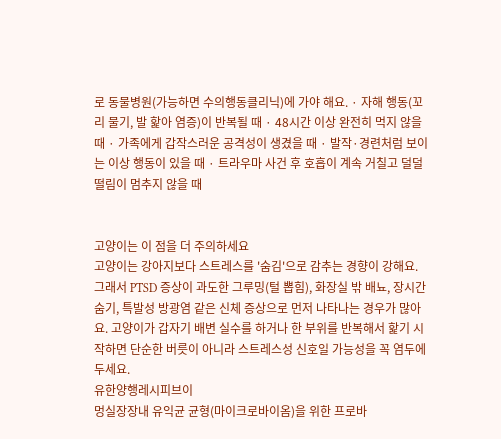로 동물병원(가능하면 수의행동클리닉)에 가야 해요. · 자해 행동(꼬리 물기, 발 핥아 염증)이 반복될 때 · 48시간 이상 완전히 먹지 않을 때 · 가족에게 갑작스러운 공격성이 생겼을 때 · 발작·경련처럼 보이는 이상 행동이 있을 때 · 트라우마 사건 후 호흡이 계속 거칠고 덜덜 떨림이 멈추지 않을 때


고양이는 이 점을 더 주의하세요
고양이는 강아지보다 스트레스를 '숨김'으로 감추는 경향이 강해요. 그래서 PTSD 증상이 과도한 그루밍(털 뽑힘), 화장실 밖 배뇨, 장시간 숨기, 특발성 방광염 같은 신체 증상으로 먼저 나타나는 경우가 많아요. 고양이가 갑자기 배변 실수를 하거나 한 부위를 반복해서 핥기 시작하면 단순한 버릇이 아니라 스트레스성 신호일 가능성을 꼭 염두에 두세요.
유한양행레시피브이
멍실장장내 유익균 균형(마이크로바이옴)을 위한 프로바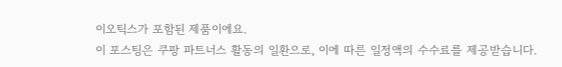이오틱스가 포함된 제품이에요.
이 포스팅은 쿠팡 파트너스 활동의 일환으로, 이에 따른 일정액의 수수료를 제공받습니다.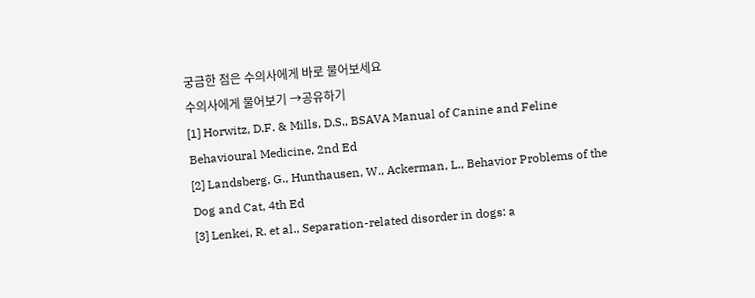궁금한 점은 수의사에게 바로 물어보세요
수의사에게 물어보기 →공유하기
[1] Horwitz, D.F. & Mills, D.S., BSAVA Manual of Canine and Feline Behavioural Medicine, 2nd Ed
[2] Landsberg, G., Hunthausen, W., Ackerman, L., Behavior Problems of the Dog and Cat, 4th Ed
[3] Lenkei, R. et al., Separation-related disorder in dogs: a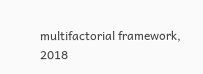multifactorial framework, 2018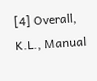[4] Overall, K.L., Manual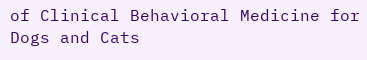of Clinical Behavioral Medicine for Dogs and Cats